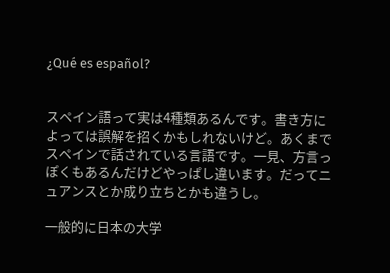¿Qué es español?


スペイン語って実は4種類あるんです。書き方によっては誤解を招くかもしれないけど。あくまでスペインで話されている言語です。一見、方言っぽくもあるんだけどやっぱし違います。だってニュアンスとか成り立ちとかも違うし。

一般的に日本の大学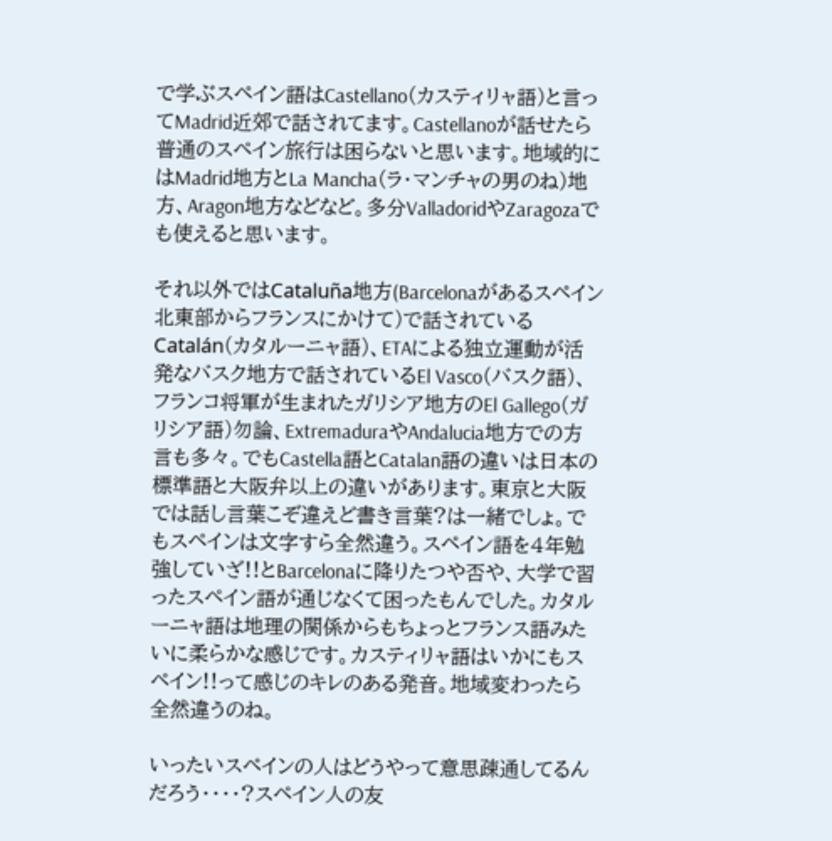で学ぶスペイン語はCastellano(カスティリャ語)と言ってMadrid近郊で話されてます。Castellanoが話せたら普通のスペイン旅行は困らないと思います。地域的にはMadrid地方とLa Mancha(ラ・マンチャの男のね)地方、Aragon地方などなど。多分ValladoridやZaragozaでも使えると思います。

それ以外ではCataluña地方(Barcelonaがあるスペイン北東部からフランスにかけて)で話されているCatalán(カタルーニャ語)、ETAによる独立運動が活発なバスク地方で話されているEl Vasco(バスク語)、フランコ将軍が生まれたガリシア地方のEl Gallego(ガリシア語)勿論、ExtremaduraやAndalucia地方での方言も多々。でもCastella語とCatalan語の違いは日本の標準語と大阪弁以上の違いがあります。東京と大阪では話し言葉こぞ違えど書き言葉?は一緒でしょ。でもスペインは文字すら全然違う。スペイン語を4年勉強していざ!!とBarcelonaに降りたつや否や、大学で習ったスペイン語が通じなくて困ったもんでした。カタルーニャ語は地理の関係からもちょっとフランス語みたいに柔らかな感じです。カスティリャ語はいかにもスペイン!!って感じのキレのある発音。地域変わったら全然違うのね。

いったいスペインの人はどうやって意思疎通してるんだろう・・・・?スペイン人の友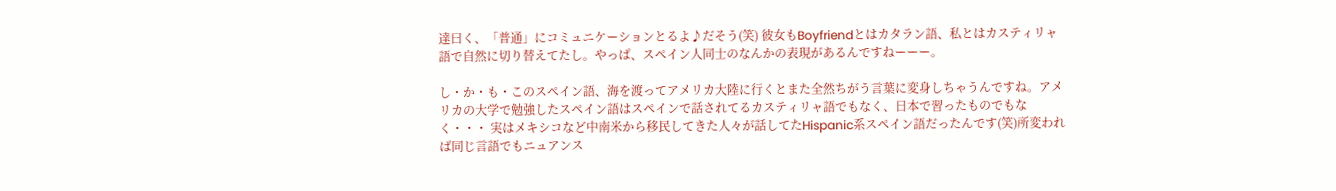達曰く、「普通」にコミュニケーションとるよ♪だそう(笑) 彼女もBoyfriendとはカタラン語、私とはカスティリャ語で自然に切り替えてたし。やっぱ、スペイン人同士のなんかの表現があるんですねーーー。

し・か・も・このスペイン語、海を渡ってアメリカ大陸に行くとまた全然ちがう言葉に変身しちゃうんですね。アメリカの大学で勉強したスペイン語はスペインで話されてるカスティリャ語でもなく、日本で習ったものでもなく・・・ 実はメキシコなど中南米から移民してきた人々が話してたHispanic系スペイン語だったんです(笑)所変われば同じ言語でもニュアンス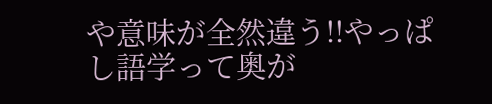や意味が全然違う!!やっぱし語学って奥が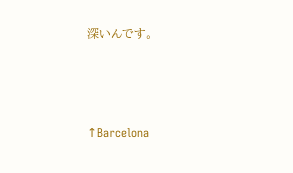深いんです。



↑Barcelona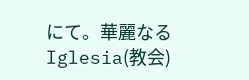にて。華麗なるIglesia(教会)